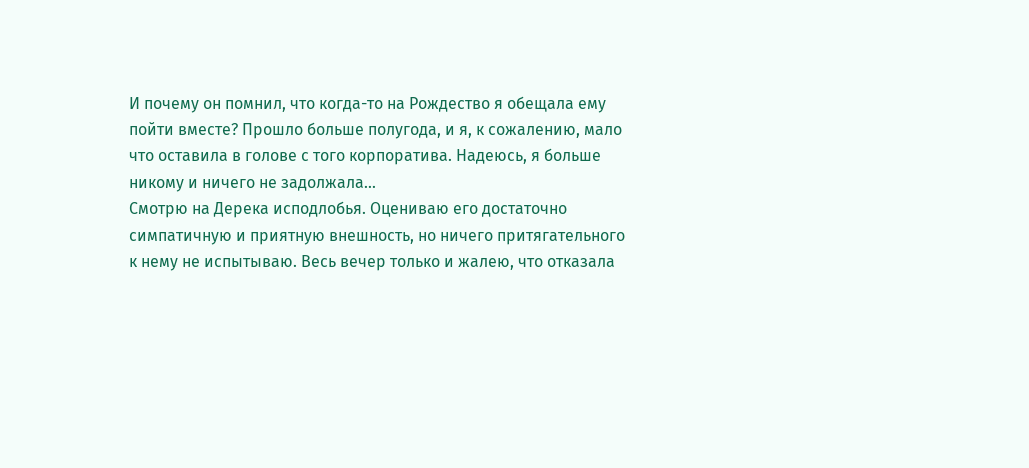И почему он помнил, что когда-то на Рождество я обещала ему пойти вместе? Прошло больше полугода, и я, к сожалению, мало что оставила в голове с того корпоратива. Надеюсь, я больше никому и ничего не задолжала...
Смотрю на Дерека исподлобья. Оцениваю его достаточно симпатичную и приятную внешность, но ничего притягательного к нему не испытываю. Весь вечер только и жалею, что отказала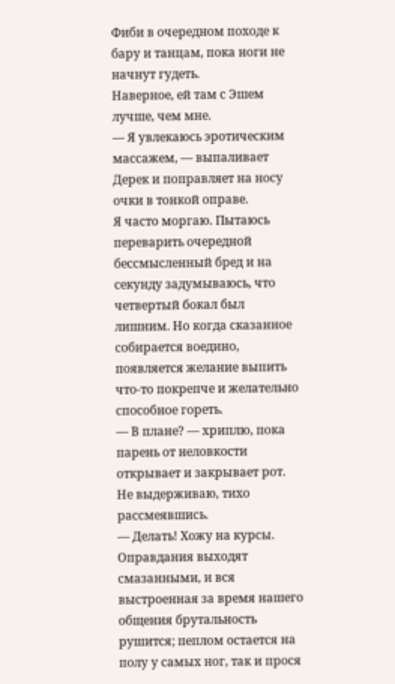Фиби в очередном походе к бару и танцам, пока ноги не начнут гудеть.
Наверное, ей там с Эшем лучше, чем мне.
— Я увлекаюсь эротическим массажем, — выпаливает Дерек и поправляет на носу очки в тонкой оправе.
Я часто моргаю. Пытаюсь переварить очередной бессмысленный бред и на секунду задумываюсь, что четвертый бокал был лишним. Но когда сказанное собирается воедино, появляется желание выпить что-то покрепче и желательно способное гореть.
— В плане? — хриплю, пока парень от неловкости открывает и закрывает рот. Не выдерживаю, тихо рассмеявшись.
— Делать! Хожу на курсы.
Оправдания выходят смазанными, и вся выстроенная за время нашего общения брутальность рушится; пеплом остается на полу у самых ног, так и прося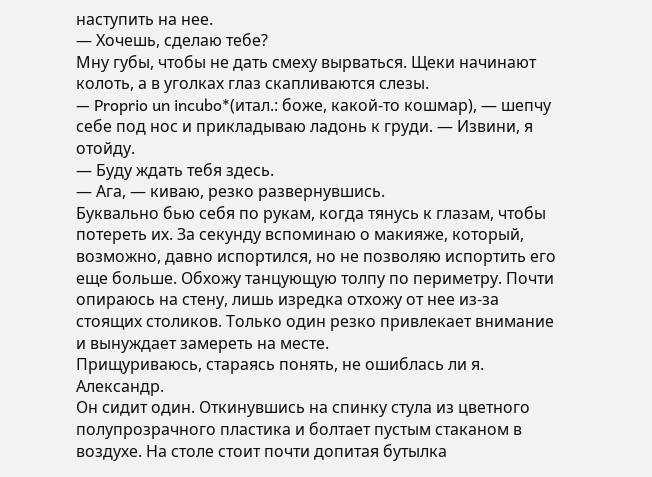наступить на нее.
— Хочешь, сделаю тебе?
Мну губы, чтобы не дать смеху вырваться. Щеки начинают колоть, а в уголках глаз скапливаются слезы.
— Proprio un incubo*(итал.: боже, какой-то кошмар), — шепчу себе под нос и прикладываю ладонь к груди. — Извини, я отойду.
— Буду ждать тебя здесь.
— Ага, — киваю, резко развернувшись.
Буквально бью себя по рукам, когда тянусь к глазам, чтобы потереть их. За секунду вспоминаю о макияже, который, возможно, давно испортился, но не позволяю испортить его еще больше. Обхожу танцующую толпу по периметру. Почти опираюсь на стену, лишь изредка отхожу от нее из-за стоящих столиков. Только один резко привлекает внимание и вынуждает замереть на месте.
Прищуриваюсь, стараясь понять, не ошиблась ли я.
Александр.
Он сидит один. Откинувшись на спинку стула из цветного полупрозрачного пластика и болтает пустым стаканом в воздухе. На столе стоит почти допитая бутылка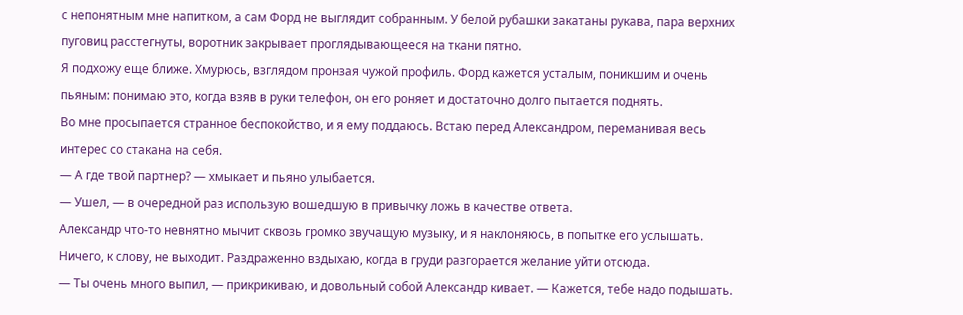с непонятным мне напитком, а сам Форд не выглядит собранным. У белой рубашки закатаны рукава, пара верхних пуговиц расстегнуты, воротник закрывает проглядывающееся на ткани пятно.
Я подхожу еще ближе. Хмурюсь, взглядом пронзая чужой профиль. Форд кажется усталым, поникшим и очень пьяным: понимаю это, когда взяв в руки телефон, он его роняет и достаточно долго пытается поднять.
Во мне просыпается странное беспокойство, и я ему поддаюсь. Встаю перед Александром, переманивая весь интерес со стакана на себя.
— А где твой партнер? — хмыкает и пьяно улыбается.
— Ушел, — в очередной раз использую вошедшую в привычку ложь в качестве ответа.
Александр что-то невнятно мычит сквозь громко звучащую музыку, и я наклоняюсь, в попытке его услышать. Ничего, к слову, не выходит. Раздраженно вздыхаю, когда в груди разгорается желание уйти отсюда.
— Ты очень много выпил, — прикрикиваю, и довольный собой Александр кивает. — Кажется, тебе надо подышать.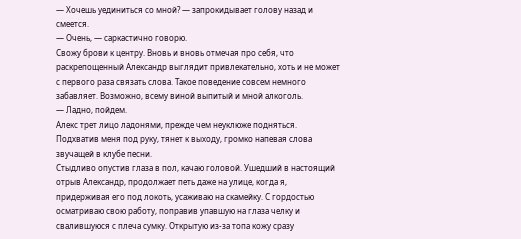— Хочешь уединиться со мной? — запрокидывает голову назад и смеется.
— Очень, — саркастично говорю.
Свожу брови к центру. Вновь и вновь отмечая про себя, что раскрепощенный Александр выглядит привлекательно, хоть и не может с первого раза связать слова. Такое поведение совсем немного забавляет. Возможно, всему виной выпитый и мной алкоголь.
— Ладно, пойдем.
Алекс трет лицо ладонями, прежде чем неуклюже подняться. Подхватив меня под руку, тянет к выходу, громко напевая слова звучащей в клубе песни.
Стыдливо опустив глаза в пол, качаю головой. Ушедший в настоящий отрыв Александр, продолжает петь даже на улице, когда я, придерживая его под локоть, усаживаю на скамейку. С гордостью осматриваю свою работу, поправив упавшую на глаза челку и свалившуюся с плеча сумку. Открытую из-за топа кожу сразу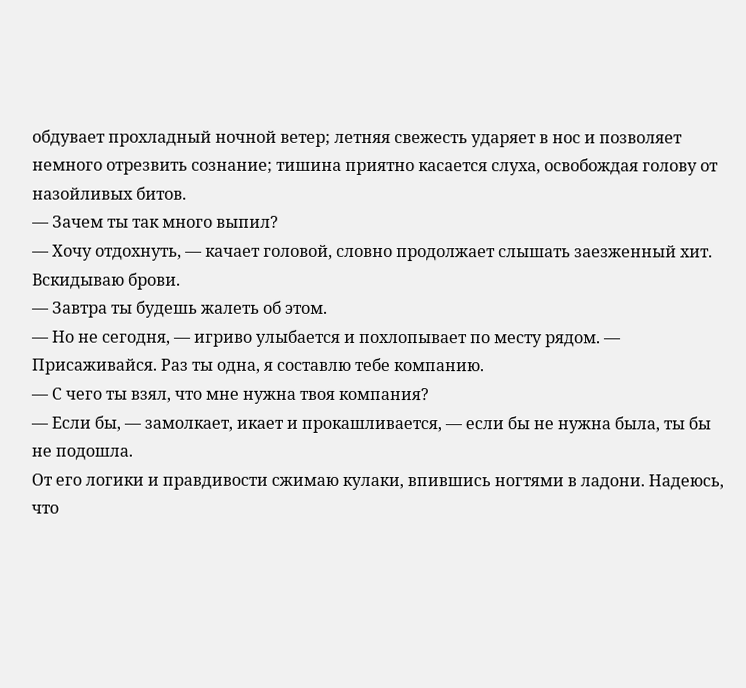обдувает прохладный ночной ветер; летняя свежесть ударяет в нос и позволяет немного отрезвить сознание; тишина приятно касается слуха, освобождая голову от назойливых битов.
— Зачем ты так много выпил?
— Хочу отдохнуть, — качает головой, словно продолжает слышать заезженный хит.
Вскидываю брови.
— Завтра ты будешь жалеть об этом.
— Но не сегодня, — игриво улыбается и похлопывает по месту рядом. — Присаживайся. Раз ты одна, я составлю тебе компанию.
— С чего ты взял, что мне нужна твоя компания?
— Если бы, — замолкает, икает и прокашливается, — если бы не нужна была, ты бы не подошла.
От его логики и правдивости сжимаю кулаки, впившись ногтями в ладони. Надеюсь, что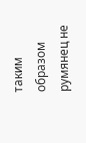таким образом румянец не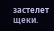застелет щеки.